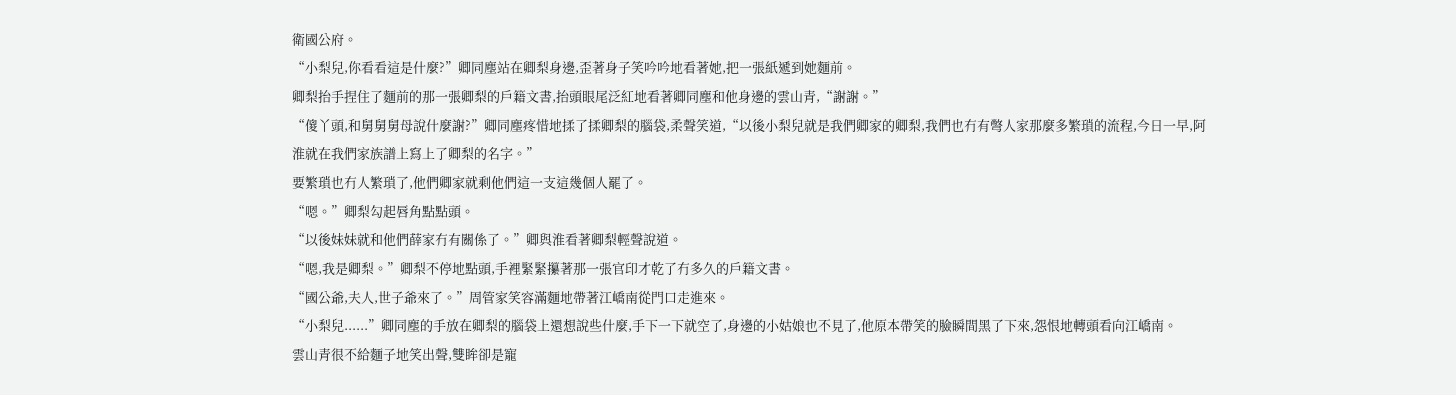衛國公府。
“小梨兒,你看看這是什麼?”卿同塵站在卿梨身邊,歪著身子笑吟吟地看著她,把一張紙遞到她麵前。
卿梨抬手捏住了麵前的那一張卿梨的戶籍文書,抬頭眼尾泛紅地看著卿同塵和他身邊的雲山青,“謝謝。”
“傻丫頭,和舅舅舅母說什麼謝?”卿同塵疼惜地揉了揉卿梨的腦袋,柔聲笑道,“以後小梨兒就是我們卿家的卿梨,我們也冇有彆人家那麼多繁瑣的流程,今日一早,阿淮就在我們家族譜上寫上了卿梨的名字。”
要繁瑣也冇人繁瑣了,他們卿家就剩他們這一支這幾個人罷了。
“嗯。”卿梨勾起唇角點點頭。
“以後妹妹就和他們薛家冇有關係了。”卿與淮看著卿梨輕聲說道。
“嗯,我是卿梨。”卿梨不停地點頭,手裡緊緊攥著那一張官印才乾了冇多久的戶籍文書。
“國公爺,夫人,世子爺來了。”周管家笑容滿麵地帶著江嶠南從門口走進來。
“小梨兒......”卿同塵的手放在卿梨的腦袋上還想說些什麼,手下一下就空了,身邊的小姑娘也不見了,他原本帶笑的臉瞬間黑了下來,怨恨地轉頭看向江嶠南。
雲山青很不給麵子地笑出聲,雙眸卻是寵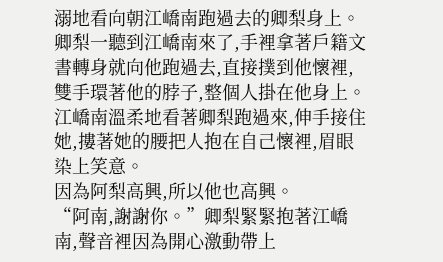溺地看向朝江嶠南跑過去的卿梨身上。
卿梨一聽到江嶠南來了,手裡拿著戶籍文書轉身就向他跑過去,直接撲到他懷裡,雙手環著他的脖子,整個人掛在他身上。
江嶠南溫柔地看著卿梨跑過來,伸手接住她,摟著她的腰把人抱在自己懷裡,眉眼染上笑意。
因為阿梨高興,所以他也高興。
“阿南,謝謝你。”卿梨緊緊抱著江嶠南,聲音裡因為開心激動帶上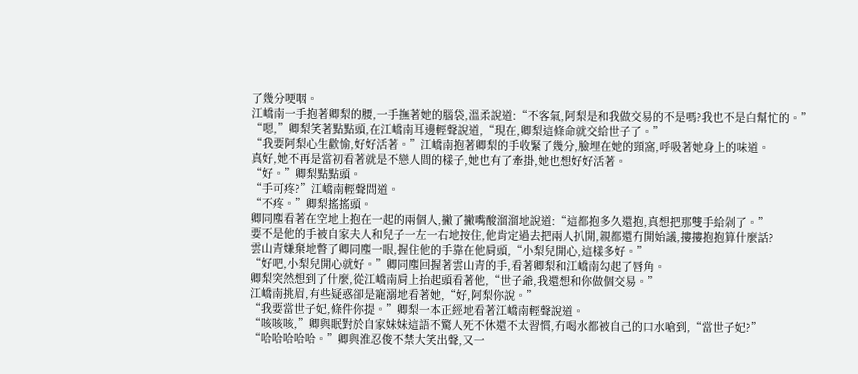了幾分哽咽。
江嶠南一手抱著卿梨的腰,一手撫著她的腦袋,溫柔說道:“不客氣,阿梨是和我做交易的不是嗎?我也不是白幫忙的。”
“嗯,”卿梨笑著點點頭,在江嶠南耳邊輕聲說道,“現在,卿梨這條命就交給世子了。”
“我要阿梨心生歡愉,好好活著。”江嶠南抱著卿梨的手收緊了幾分,臉埋在她的頸窩,呼吸著她身上的味道。
真好,她不再是當初看著就是不戀人間的樣子,她也有了牽掛,她也想好好活著。
“好。”卿梨點點頭。
“手可疼?”江嶠南輕聲問道。
“不疼。”卿梨搖搖頭。
卿同塵看著在空地上抱在一起的兩個人,撇了撇嘴酸溜溜地說道:“這都抱多久還抱,真想把那雙手給剁了。”
要不是他的手被自家夫人和兒子一左一右地按住,他肯定過去把兩人扒開,親都還冇開始議,摟摟抱抱算什麼話?
雲山青嫌棄地瞥了卿同塵一眼,握住他的手靠在他肩頭,“小梨兒開心,這樣多好。”
“好吧,小梨兒開心就好。”卿同塵回握著雲山青的手,看著卿梨和江嶠南勾起了唇角。
卿梨突然想到了什麼,從江嶠南肩上抬起頭看著他,“世子爺,我還想和你做個交易。”
江嶠南挑眉,有些疑惑卻是寵溺地看著她,“好,阿梨你說。”
“我要當世子妃,條件你提。”卿梨一本正經地看著江嶠南輕聲說道。
“咳咳咳,”卿與眠對於自家妹妹這語不驚人死不休還不太習慣,冇喝水都被自己的口水嗆到,“當世子妃?”
“哈哈哈哈哈。”卿與淮忍俊不禁大笑出聲,又一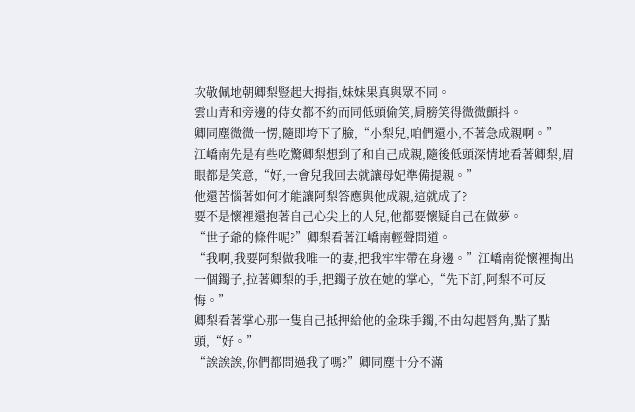次敬佩地朝卿梨豎起大拇指,妹妹果真與眾不同。
雲山青和旁邊的侍女都不約而同低頭偷笑,肩膀笑得微微顫抖。
卿同塵微微一愣,隨即垮下了臉,“小梨兒,咱們還小,不著急成親啊。”
江嶠南先是有些吃驚卿梨想到了和自己成親,隨後低頭深情地看著卿梨,眉眼都是笑意,“好,一會兒我回去就讓母妃準備提親。”
他還苦惱著如何才能讓阿梨答應與他成親,這就成了?
要不是懷裡還抱著自己心尖上的人兒,他都要懷疑自己在做夢。
“世子爺的條件呢?”卿梨看著江嶠南輕聲問道。
“我啊,我要阿梨做我唯一的妻,把我牢牢帶在身邊。”江嶠南從懷裡掏出一個鐲子,拉著卿梨的手,把鐲子放在她的掌心,“先下訂,阿梨不可反悔。”
卿梨看著掌心那一隻自己抵押給他的金珠手鐲,不由勾起唇角,點了點頭,“好。”
“誒誒誒,你們都問過我了嗎?”卿同塵十分不滿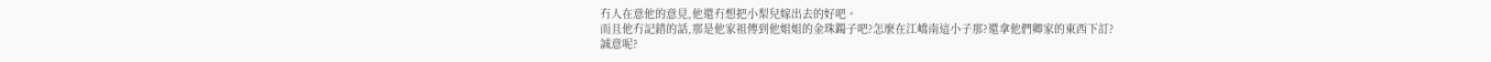冇人在意他的意見,他還冇想把小梨兒嫁出去的好吧。
而且他冇記錯的話,那是他家祖傳到他姐姐的金珠鐲子吧?怎麼在江嶠南這小子那?還拿他們卿家的東西下訂?
誠意呢?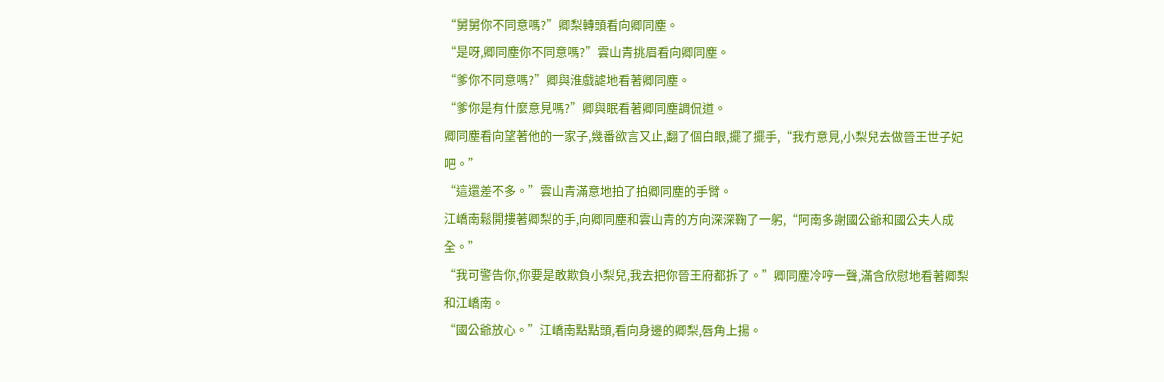“舅舅你不同意嗎?”卿梨轉頭看向卿同塵。
“是呀,卿同塵你不同意嗎?”雲山青挑眉看向卿同塵。
“爹你不同意嗎?”卿與淮戲謔地看著卿同塵。
“爹你是有什麼意見嗎?”卿與眠看著卿同塵調侃道。
卿同塵看向望著他的一家子,幾番欲言又止,翻了個白眼,擺了擺手,“我冇意見,小梨兒去做晉王世子妃吧。”
“這還差不多。”雲山青滿意地拍了拍卿同塵的手臂。
江嶠南鬆開摟著卿梨的手,向卿同塵和雲山青的方向深深鞠了一躬,“阿南多謝國公爺和國公夫人成全。”
“我可警告你,你要是敢欺負小梨兒,我去把你晉王府都拆了。”卿同塵冷哼一聲,滿含欣慰地看著卿梨和江嶠南。
“國公爺放心。”江嶠南點點頭,看向身邊的卿梨,唇角上揚。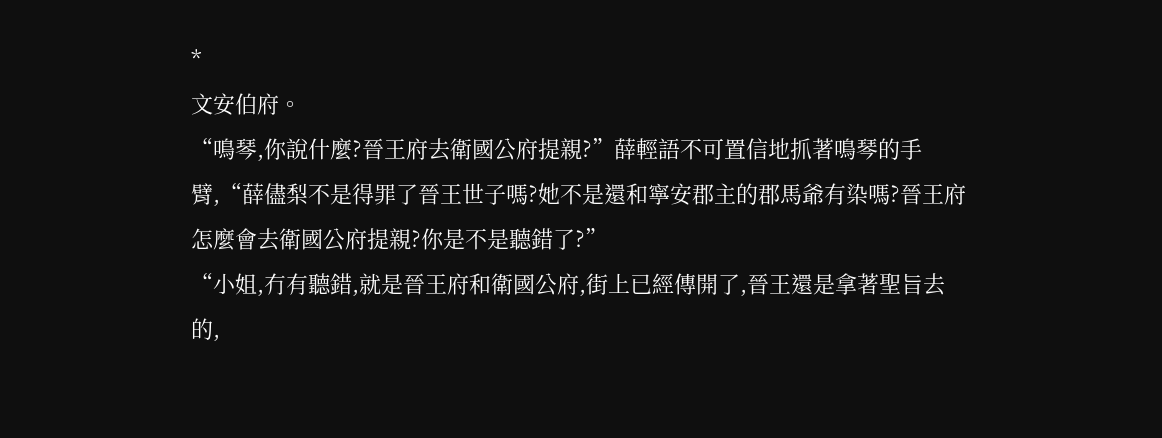*
文安伯府。
“鳴琴,你說什麼?晉王府去衛國公府提親?”薛輕語不可置信地抓著鳴琴的手臂,“薛儘梨不是得罪了晉王世子嗎?她不是還和寧安郡主的郡馬爺有染嗎?晉王府怎麼會去衛國公府提親?你是不是聽錯了?”
“小姐,冇有聽錯,就是晉王府和衛國公府,街上已經傳開了,晉王還是拿著聖旨去的,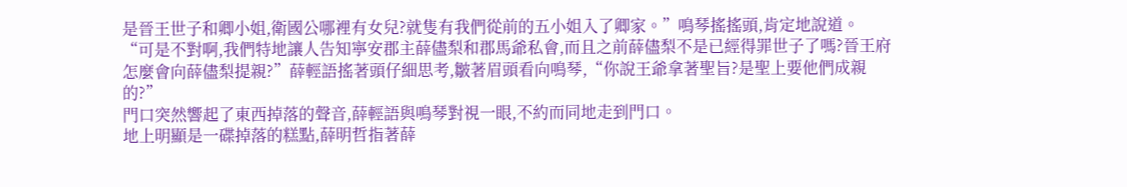是晉王世子和卿小姐,衛國公哪裡有女兒?就隻有我們從前的五小姐入了卿家。”鳴琴搖搖頭,肯定地說道。
“可是不對啊,我們特地讓人告知寧安郡主薛儘梨和郡馬爺私會,而且之前薛儘梨不是已經得罪世子了嗎?晉王府怎麼會向薛儘梨提親?”薛輕語搖著頭仔細思考,皺著眉頭看向鳴琴,“你說王爺拿著聖旨?是聖上要他們成親的?”
門口突然響起了東西掉落的聲音,薛輕語與鳴琴對視一眼,不約而同地走到門口。
地上明顯是一碟掉落的糕點,薛明哲指著薛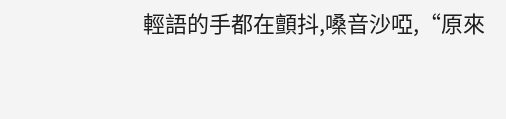輕語的手都在顫抖,嗓音沙啞,“原來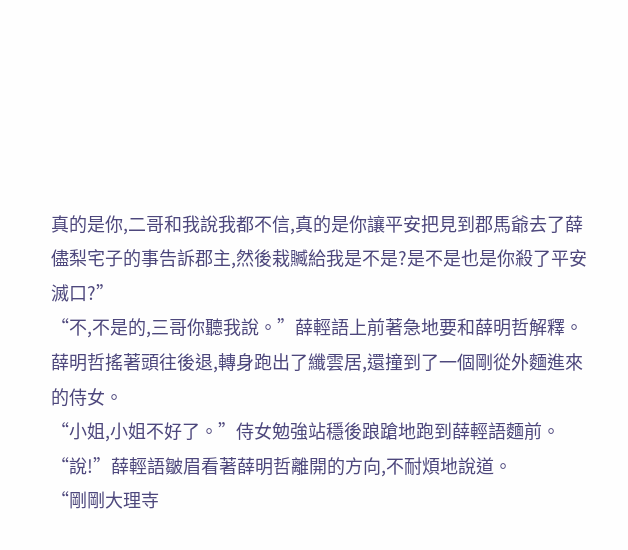真的是你,二哥和我說我都不信,真的是你讓平安把見到郡馬爺去了薛儘梨宅子的事告訴郡主,然後栽贓給我是不是?是不是也是你殺了平安滅口?”
“不,不是的,三哥你聽我說。”薛輕語上前著急地要和薛明哲解釋。
薛明哲搖著頭往後退,轉身跑出了纖雲居,還撞到了一個剛從外麵進來的侍女。
“小姐,小姐不好了。”侍女勉強站穩後踉蹌地跑到薛輕語麵前。
“說!”薛輕語皺眉看著薛明哲離開的方向,不耐煩地說道。
“剛剛大理寺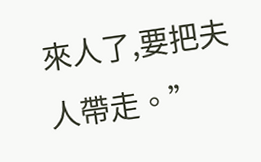來人了,要把夫人帶走。”